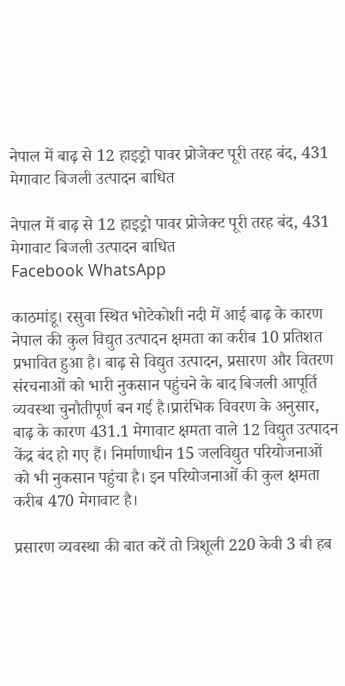नेपाल में बाढ़ से 12 हाइड्रो पावर प्रोजेक्ट पूरी तरह बंद, 431 मेगावाट बिजली उत्पादन बाधित

नेपाल में बाढ़ से 12 हाइड्रो पावर प्रोजेक्ट पूरी तरह बंद, 431 मेगावाट बिजली उत्पादन बाधित
Facebook WhatsApp

काठमांडू। रसुवा स्थित भोटेकोशी नदी में आई बाढ़ के कारण नेपाल की कुल विद्युत उत्पादन क्षमता का करीब 10 प्रतिशत प्रभावित हुआ है। बाढ़ से विद्युत उत्पादन, प्रसारण और वितरण संरचनाओं को भारी नुकसान पहुंचने के बाद बिजली आपूर्ति व्यवस्था चुनौतीपूर्ण बन गई है।प्रारंभिक विवरण के अनुसार, बाढ़ के कारण 431.1 मेगावाट क्षमता वाले 12 विद्युत उत्पादन केंद्र बंद हो गए हैं। निर्माणाधीन 15 जलविद्युत परियोजनाओं को भी नुकसान पहुंचा है। इन परियोजनाओं की कुल क्षमता करीब 470 मेगावाट है।

प्रसारण व्यवस्था की बात करें तो त्रिशूली 220 केवी 3 बी हब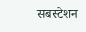सबस्टेशन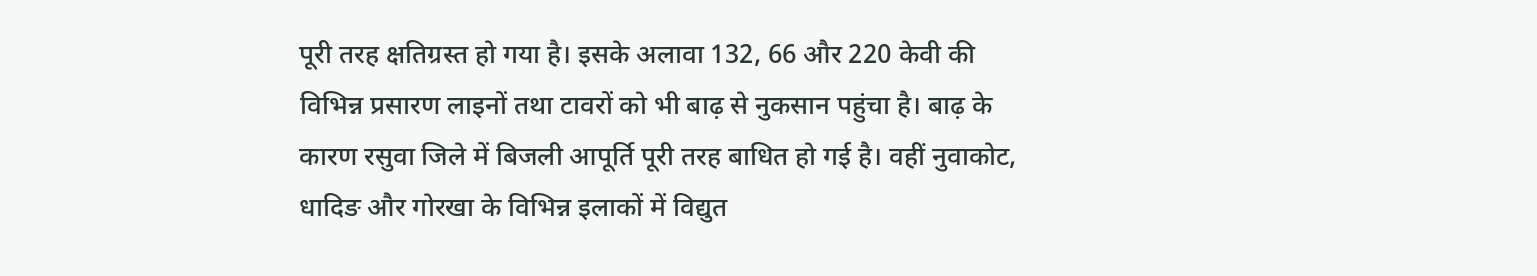पूरी तरह क्षतिग्रस्त हो गया है। इसके अलावा 132, 66 और 220 केवी की विभिन्न प्रसारण लाइनों तथा टावरों को भी बाढ़ से नुकसान पहुंचा है। बाढ़ के कारण रसुवा जिले में बिजली आपूर्ति पूरी तरह बाधित हो गई है। वहीं नुवाकोट, धादिङ और गोरखा के विभिन्न इलाकों में विद्युत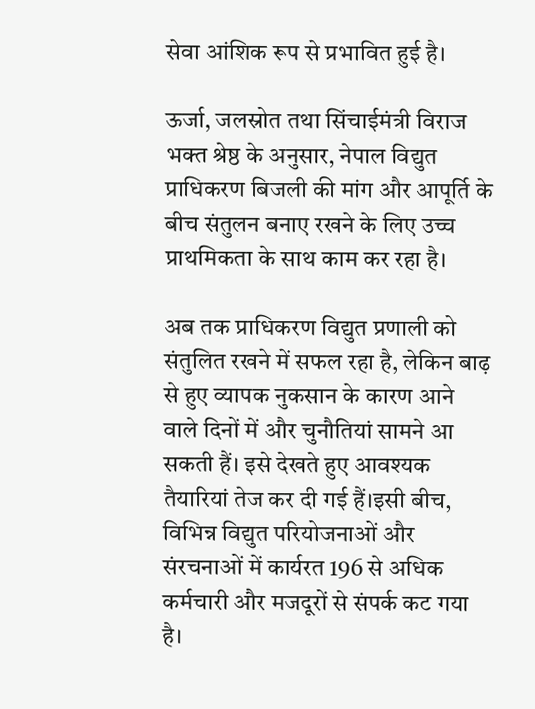सेवा आंशिक रूप से प्रभावित हुई है।

ऊर्जा, जलस्रोत तथा सिंचाईमंत्री विराज भक्त श्रेष्ठ के अनुसार, नेपाल विद्युत प्राधिकरण बिजली की मांग और आपूर्ति के बीच संतुलन बनाए रखने के लिए उच्च प्राथमिकता के साथ काम कर रहा है।

अब तक प्राधिकरण विद्युत प्रणाली को संतुलित रखने में सफल रहा है, लेकिन बाढ़ से हुए व्यापक नुकसान के कारण आने वाले दिनों में और चुनौतियां सामने आ सकती हैं। इसे देखते हुए आवश्यक तैयारियां तेज कर दी गई हैं।इसी बीच, विभिन्न विद्युत परियोजनाओं और संरचनाओं में कार्यरत 196 से अधिक कर्मचारी और मजदूरों से संपर्क कट गया है।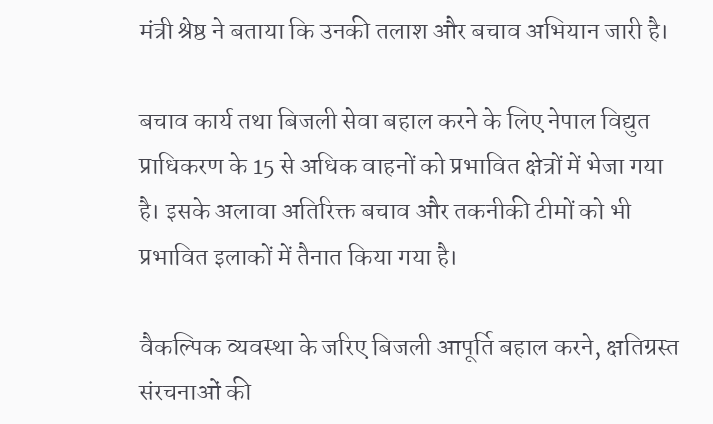मंत्री श्रेष्ठ ने बताया कि उनकी तलाश और बचाव अभियान जारी है।

बचाव कार्य तथा बिजली सेवा बहाल करने के लिए नेपाल विद्युत प्राधिकरण के 15 से अधिक वाहनों को प्रभावित क्षेत्रों में भेजा गया है। इसके अलावा अतिरिक्त बचाव और तकनीकी टीमों को भी प्रभावित इलाकों में तैनात किया गया है।

वैकल्पिक व्यवस्था के जरिए बिजली आपूर्ति बहाल करने, क्षतिग्रस्त संरचनाओं की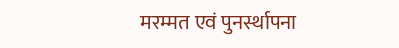मरम्मत एवं पुनर्स्थापना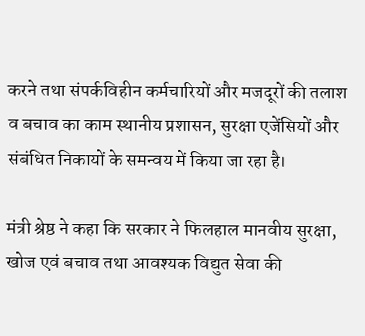करने तथा संपर्कविहीन कर्मचारियों और मजदूरों की तलाश व बचाव का काम स्थानीय प्रशासन, सुरक्षा एजेंसियों और संबंधित निकायों के समन्वय में किया जा रहा है।

मंत्री श्रेष्ठ ने कहा कि सरकार ने फिलहाल मानवीय सुरक्षा, खोज एवं बचाव तथा आवश्यक विद्युत सेवा की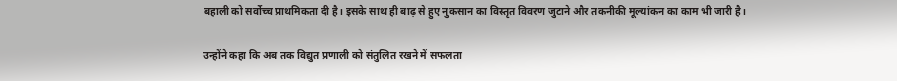बहाली को सर्वोच्च प्राथमिकता दी है। इसके साथ ही बाढ़ से हुए नुकसान का विस्तृत विवरण जुटाने और तकनीकी मूल्यांकन का काम भी जारी है।

उन्होंने कहा कि अब तक विद्युत प्रणाली को संतुलित रखने में सफलता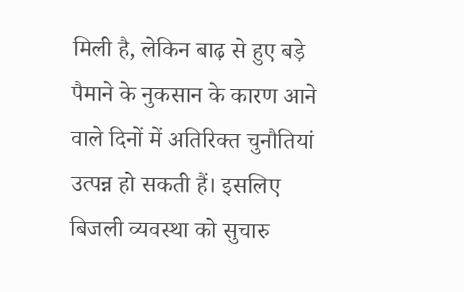मिली है, लेकिन बाढ़ से हुए बड़े पैमाने के नुकसान के कारण आने वाले दिनों में अतिरिक्त चुनौतियां उत्पन्न हो सकती हैं। इसलिए बिजली व्यवस्था को सुचारु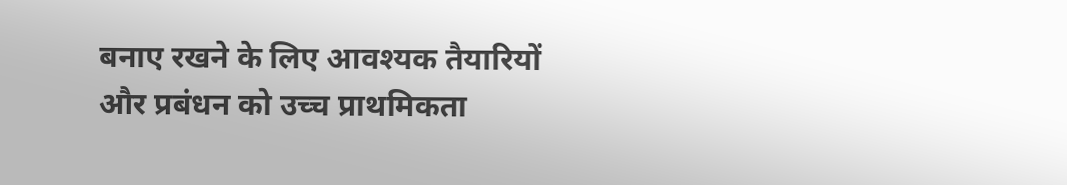बनाए रखने के लिए आवश्यक तैयारियों और प्रबंधन को उच्च प्राथमिकता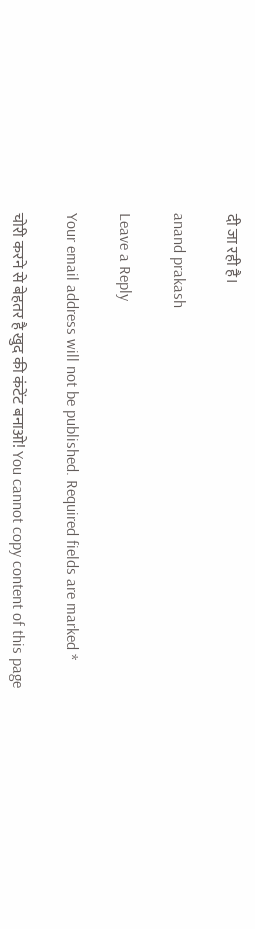दी जा रही है।

anand prakash

Leave a Reply

Your email address will not be published. Required fields are marked *

चोरी करने से बेहतर है खुद की कंटेंट बनाओ! You cannot copy content of this page